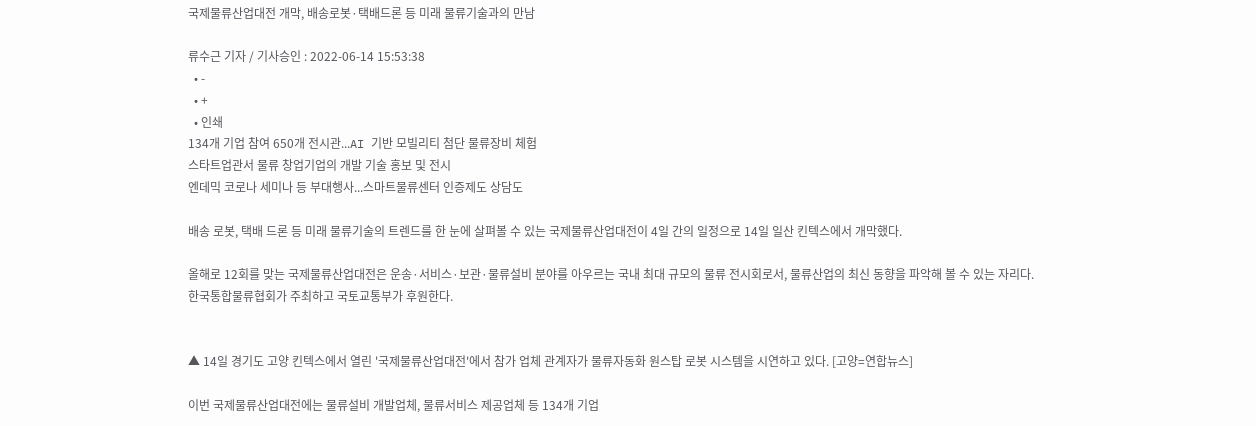국제물류산업대전 개막, 배송로봇·택배드론 등 미래 물류기술과의 만남

류수근 기자 / 기사승인 : 2022-06-14 15:53:38
  • -
  • +
  • 인쇄
134개 기업 참여 650개 전시관...AI 기반 모빌리티 첨단 물류장비 체험
스타트업관서 물류 창업기업의 개발 기술 홍보 및 전시
엔데믹 코로나 세미나 등 부대행사...스마트물류센터 인증제도 상담도

배송 로봇, 택배 드론 등 미래 물류기술의 트렌드를 한 눈에 살펴볼 수 있는 국제물류산업대전이 4일 간의 일정으로 14일 일산 킨텍스에서 개막했다.

올해로 12회를 맞는 국제물류산업대전은 운송·서비스·보관·물류설비 분야를 아우르는 국내 최대 규모의 물류 전시회로서, 물류산업의 최신 동향을 파악해 볼 수 있는 자리다. 한국통합물류협회가 주최하고 국토교통부가 후원한다.


▲ 14일 경기도 고양 킨텍스에서 열린 '국제물류산업대전'에서 참가 업체 관계자가 물류자동화 원스탑 로봇 시스템을 시연하고 있다. [고양=연합뉴스]

이번 국제물류산업대전에는 물류설비 개발업체, 물류서비스 제공업체 등 134개 기업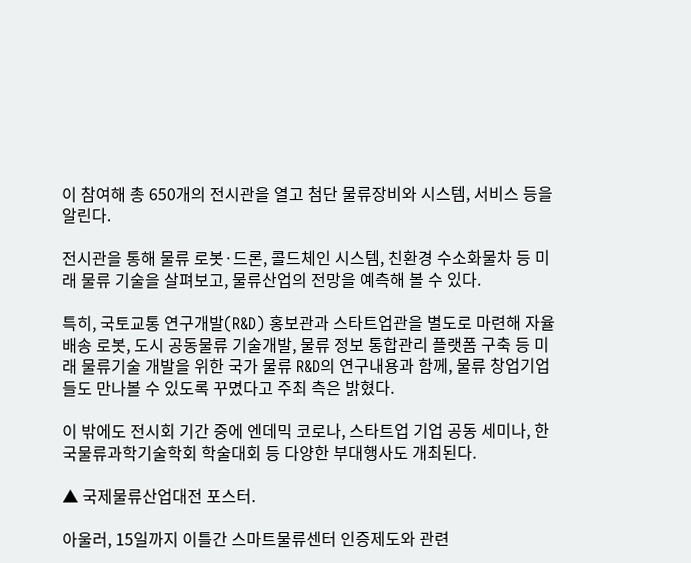이 참여해 총 650개의 전시관을 열고 첨단 물류장비와 시스템, 서비스 등을 알린다.

전시관을 통해 물류 로봇·드론, 콜드체인 시스템, 친환경 수소화물차 등 미래 물류 기술을 살펴보고, 물류산업의 전망을 예측해 볼 수 있다.

특히, 국토교통 연구개발(R&D) 홍보관과 스타트업관을 별도로 마련해 자율 배송 로봇, 도시 공동물류 기술개발, 물류 정보 통합관리 플랫폼 구축 등 미래 물류기술 개발을 위한 국가 물류 R&D의 연구내용과 함께, 물류 창업기업들도 만나볼 수 있도록 꾸몄다고 주최 측은 밝혔다.

이 밖에도 전시회 기간 중에 엔데믹 코로나, 스타트업 기업 공동 세미나, 한국물류과학기술학회 학술대회 등 다양한 부대행사도 개최된다.

▲ 국제물류산업대전 포스터.

아울러, 15일까지 이틀간 스마트물류센터 인증제도와 관련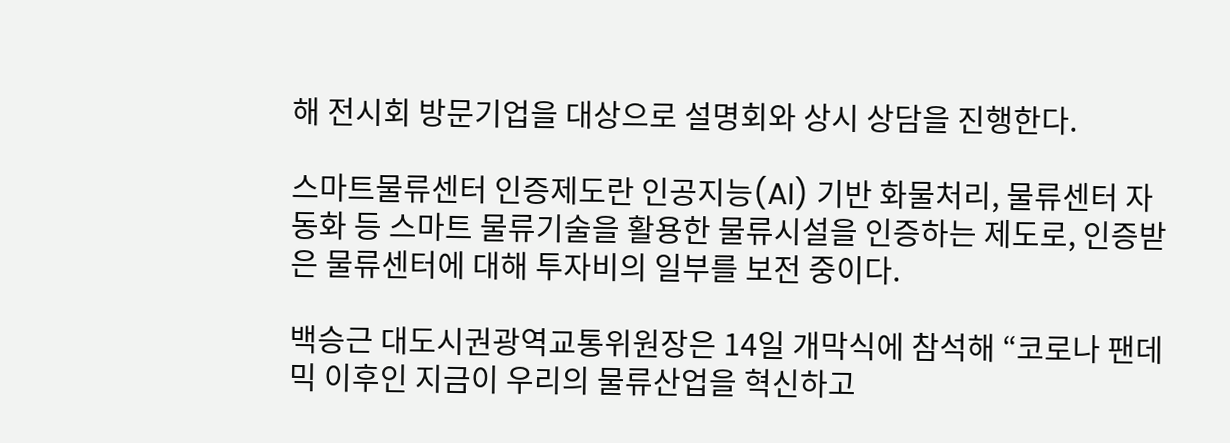해 전시회 방문기업을 대상으로 설명회와 상시 상담을 진행한다.

스마트물류센터 인증제도란 인공지능(AI) 기반 화물처리, 물류센터 자동화 등 스마트 물류기술을 활용한 물류시설을 인증하는 제도로, 인증받은 물류센터에 대해 투자비의 일부를 보전 중이다.

백승근 대도시권광역교통위원장은 14일 개막식에 참석해 “코로나 팬데믹 이후인 지금이 우리의 물류산업을 혁신하고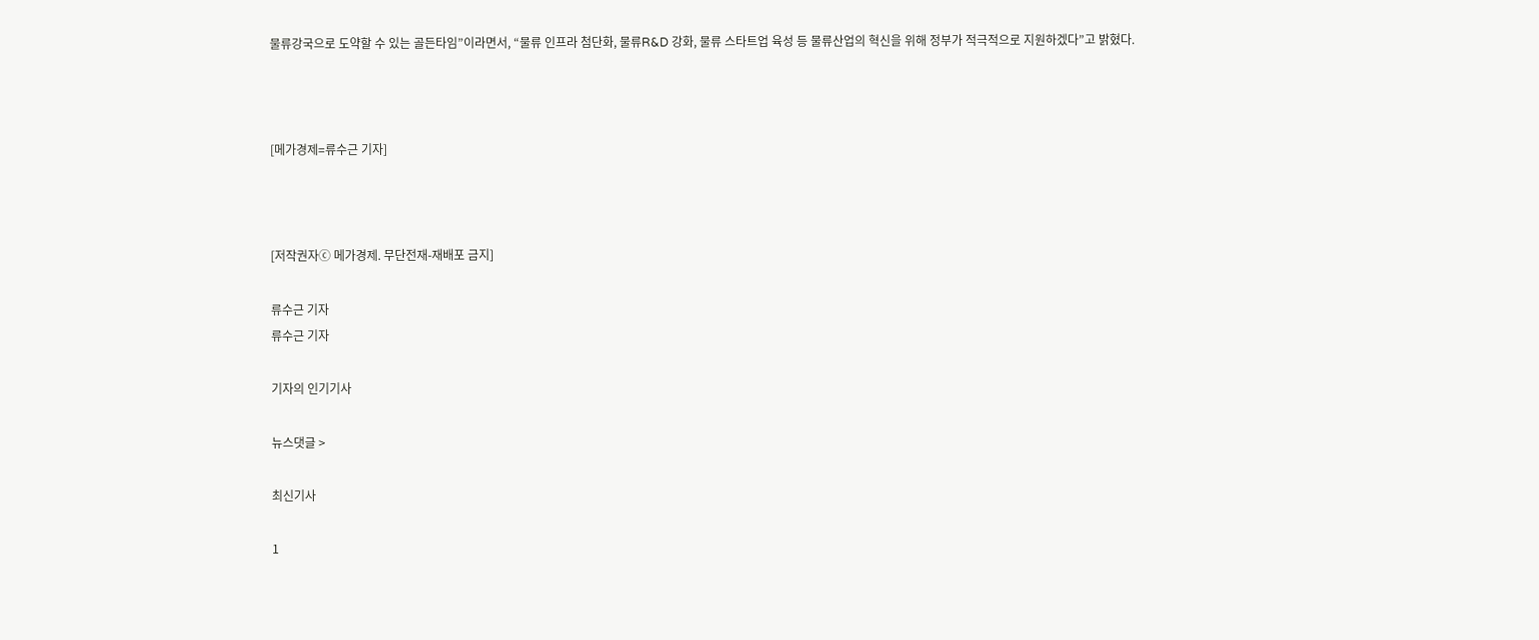물류강국으로 도약할 수 있는 골든타임”이라면서, “물류 인프라 첨단화, 물류R&D 강화, 물류 스타트업 육성 등 물류산업의 혁신을 위해 정부가 적극적으로 지원하겠다”고 밝혔다.



[메가경제=류수근 기자]



[저작권자ⓒ 메가경제. 무단전재-재배포 금지]

류수근 기자
류수근 기자

기자의 인기기사

뉴스댓글 >

최신기사

1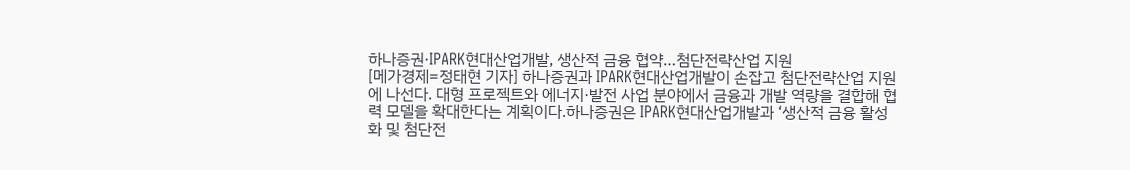하나증권·IPARK현대산업개발, 생산적 금융 협약…첨단전략산업 지원
[메가경제=정태현 기자] 하나증권과 IPARK현대산업개발이 손잡고 첨단전략산업 지원에 나선다. 대형 프로젝트와 에너지·발전 사업 분야에서 금융과 개발 역량을 결합해 협력 모델을 확대한다는 계획이다.하나증권은 IPARK현대산업개발과 ‘생산적 금융 활성화 및 첨단전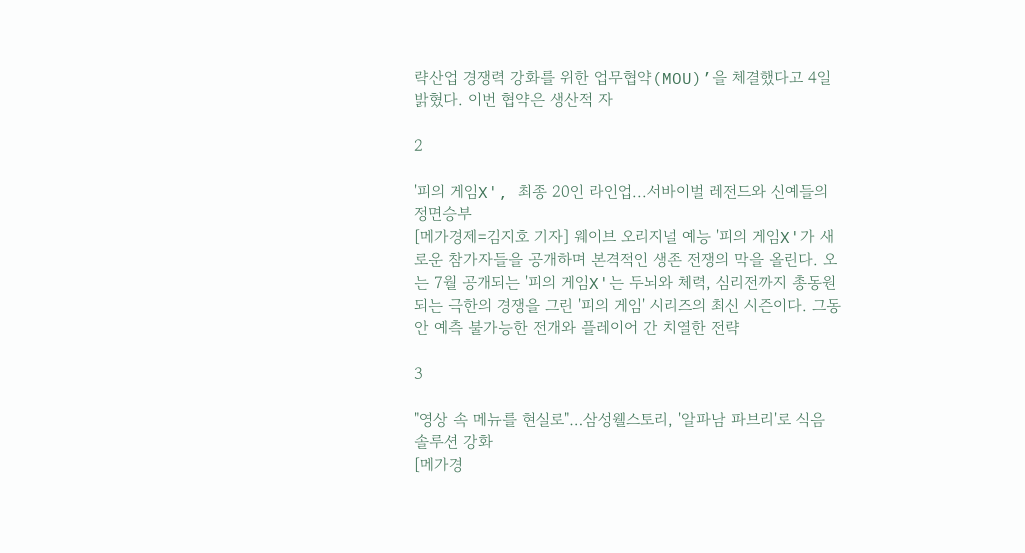략산업 경쟁력 강화를 위한 업무협약(MOU)’을 체결했다고 4일 밝혔다. 이번 협약은 생산적 자

2

'피의 게임X', 최종 20인 라인업...서바이벌 레전드와 신예들의 정면승부
[메가경제=김지호 기자] 웨이브 오리지널 예능 '피의 게임X'가 새로운 참가자들을 공개하며 본격적인 생존 전쟁의 막을 올린다. 오는 7월 공개되는 '피의 게임X'는 두뇌와 체력, 심리전까지 총동원되는 극한의 경쟁을 그린 '피의 게임' 시리즈의 최신 시즌이다. 그동안 예측 불가능한 전개와 플레이어 간 치열한 전략

3

"영상 속 메뉴를 현실로"…삼성웰스토리, '알파남 파브리'로 식음 솔루션 강화
[메가경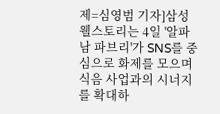제=심영범 기자]삼성웰스토리는 4일 '알파남 파브리'가 SNS를 중심으로 화제를 모으며 식음 사업과의 시너지를 확대하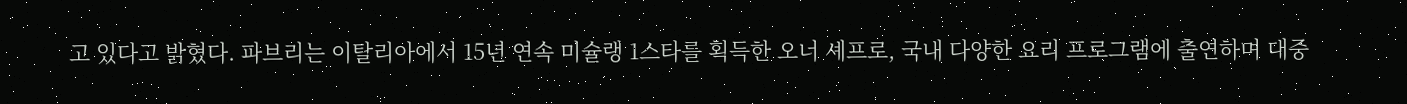고 있다고 밝혔다. 파브리는 이탈리아에서 15년 연속 미슐랭 1스타를 획득한 오너 셰프로, 국내 다양한 요리 프로그램에 출연하며 대중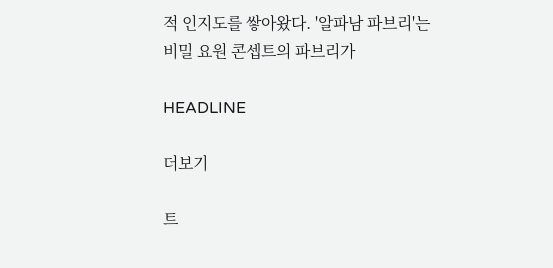적 인지도를 쌓아왔다. '알파남 파브리'는 비밀 요원 콘셉트의 파브리가

HEADLINE

더보기

트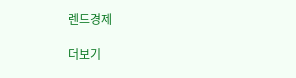렌드경제

더보기